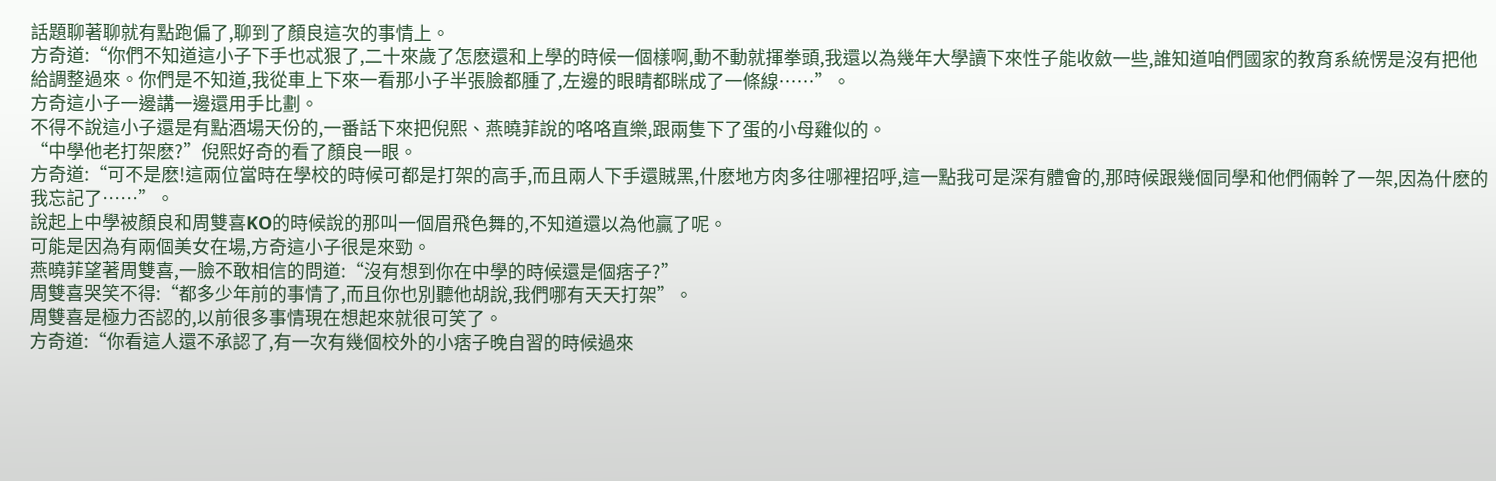話題聊著聊就有點跑偏了,聊到了顏良這次的事情上。
方奇道:“你們不知道這小子下手也忒狠了,二十來歲了怎麽還和上學的時候一個樣啊,動不動就揮拳頭,我還以為幾年大學讀下來性子能收斂一些,誰知道咱們國家的教育系統愣是沒有把他給調整過來。你們是不知道,我從車上下來一看那小子半張臉都腫了,左邊的眼睛都眯成了一條線……”。
方奇這小子一邊講一邊還用手比劃。
不得不說這小子還是有點酒場天份的,一番話下來把倪熙、燕曉菲說的咯咯直樂,跟兩隻下了蛋的小母雞似的。
“中學他老打架麽?”倪熙好奇的看了顏良一眼。
方奇道:“可不是麽!這兩位當時在學校的時候可都是打架的高手,而且兩人下手還賊黑,什麽地方肉多往哪裡招呼,這一點我可是深有體會的,那時候跟幾個同學和他們倆幹了一架,因為什麽的我忘記了……”。
說起上中學被顏良和周雙喜KO的時候說的那叫一個眉飛色舞的,不知道還以為他贏了呢。
可能是因為有兩個美女在場,方奇這小子很是來勁。
燕曉菲望著周雙喜,一臉不敢相信的問道:“沒有想到你在中學的時候還是個痞子?”
周雙喜哭笑不得:“都多少年前的事情了,而且你也別聽他胡說,我們哪有天天打架”。
周雙喜是極力否認的,以前很多事情現在想起來就很可笑了。
方奇道:“你看這人還不承認了,有一次有幾個校外的小痞子晚自習的時候過來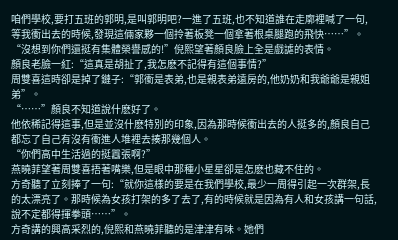咱們學校,要打五班的郭明,是叫郭明吧?一進了五班,也不知道誰在走廓裡喊了一句,等我衝出去的時候,發現這倆家夥一個拎著板凳一個拿著根桌腿跑的飛快……”。
“沒想到你們還挺有集體榮譽感的!”倪熙望著顏良臉上全是戲謔的表情。
顏良老臉一紅:“這真是胡扯了,我怎麽不記得有這個事情?”
周雙喜這時卻是掉了鏈子:“郭衝是表弟,也是親表弟遠房的,他奶奶和我爺爺是親姐弟”。
“……”顏良不知道說什麽好了。
他依稀記得這事,但是並沒什麽特別的印象,因為那時候衝出去的人挺多的,顏良自己都忘了自己有沒有衝進人堆裡去揍那幾個人。
“你們高中生活過的挺囂張啊?”
燕曉菲望著周雙喜捂著嘴樂,但是眼中那種小星星卻是怎麽也藏不住的。
方奇聽了立刻捧了一句:“就你這樣的要是在我們學校,最少一周得引起一次群架,長的太漂亮了。那時候為女孩打架的多了去了,有的時候就是因為有人和女孩講一句話,說不定都得揮拳頭……”。
方奇講的興高采烈的,倪熙和燕曉菲聽的是津津有味。她們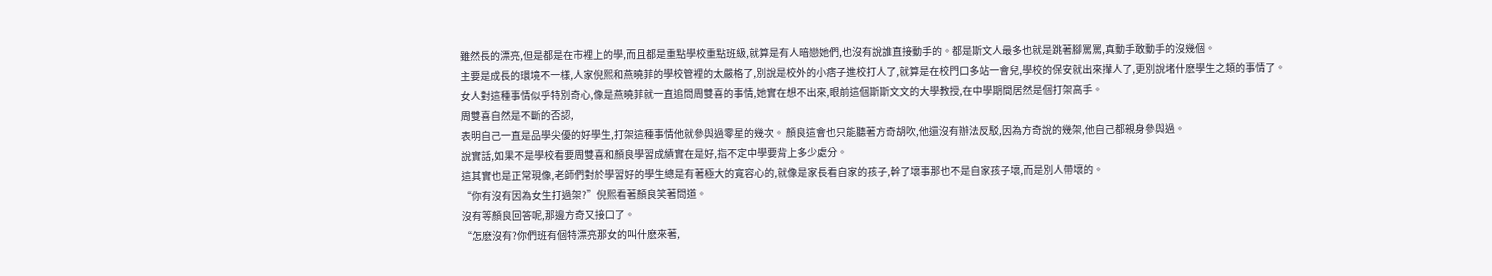雖然長的漂亮,但是都是在市裡上的學,而且都是重點學校重點班級,就算是有人暗戀她們,也沒有說誰直接動手的。都是斯文人最多也就是跳著腳罵罵,真動手敢動手的沒幾個。
主要是成長的環境不一樣,人家倪熙和燕曉菲的學校管裡的太嚴格了,別說是校外的小痞子進校打人了,就算是在校門口多站一會兒,學校的保安就出來攆人了,更別說堵什麽學生之類的事情了。
女人對這種事情似乎特別奇心,像是燕曉菲就一直追問周雙喜的事情,她實在想不出來,眼前這個斯斯文文的大學教授,在中學期間居然是個打架高手。
周雙喜自然是不斷的否認,
表明自己一直是品學尖優的好學生,打架這種事情他就參與過零星的幾次。 顏良這會也只能聽著方奇胡吹,他還沒有辦法反駁,因為方奇說的幾架,他自己都親身參與過。
說實話,如果不是學校看要周雙喜和顏良學習成績實在是好,指不定中學要背上多少處分。
這其實也是正常現像,老師們對於學習好的學生總是有著極大的寬容心的,就像是家長看自家的孩子,幹了壞事那也不是自家孩子壞,而是別人帶壞的。
“你有沒有因為女生打過架?”倪熙看著顏良笑著問道。
沒有等顏良回答呢,那邊方奇又接口了。
“怎麽沒有?你們班有個特漂亮那女的叫什麽來著,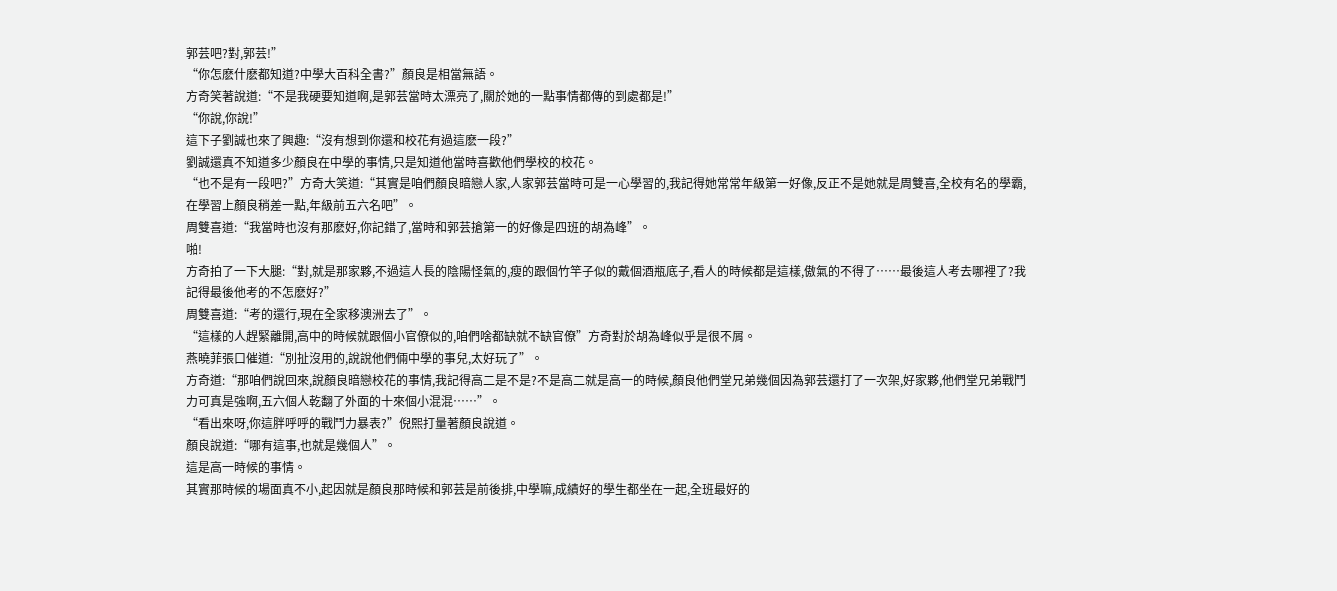郭芸吧?對,郭芸!”
“你怎麽什麽都知道?中學大百科全書?”顏良是相當無語。
方奇笑著說道:“不是我硬要知道啊,是郭芸當時太漂亮了,關於她的一點事情都傳的到處都是!”
“你說,你說!”
這下子劉誠也來了興趣:“沒有想到你還和校花有過這麽一段?”
劉誠還真不知道多少顏良在中學的事情,只是知道他當時喜歡他們學校的校花。
“也不是有一段吧?”方奇大笑道:“其實是咱們顏良暗戀人家,人家郭芸當時可是一心學習的,我記得她常常年級第一好像,反正不是她就是周雙喜,全校有名的學霸,在學習上顏良稍差一點,年級前五六名吧”。
周雙喜道:“我當時也沒有那麽好,你記錯了,當時和郭芸搶第一的好像是四班的胡為峰”。
啪!
方奇拍了一下大腿:“對,就是那家夥,不過這人長的陰陽怪氣的,瘦的跟個竹竿子似的戴個酒瓶底子,看人的時候都是這樣,傲氣的不得了……最後這人考去哪裡了?我記得最後他考的不怎麽好?”
周雙喜道:“考的還行,現在全家移澳洲去了”。
“這樣的人趕緊離開,高中的時候就跟個小官僚似的,咱們啥都缺就不缺官僚”方奇對於胡為峰似乎是很不屑。
燕曉菲張口催道:“別扯沒用的,說說他們倆中學的事兒,太好玩了”。
方奇道:“那咱們說回來,說顏良暗戀校花的事情,我記得高二是不是?不是高二就是高一的時候,顏良他們堂兄弟幾個因為郭芸還打了一次架,好家夥,他們堂兄弟戰鬥力可真是強啊,五六個人乾翻了外面的十來個小混混……”。
“看出來呀,你這胖呼呼的戰鬥力暴表?”倪熙打量著顏良說道。
顏良說道:“哪有這事,也就是幾個人”。
這是高一時候的事情。
其實那時候的場面真不小,起因就是顏良那時候和郭芸是前後排,中學嘛,成績好的學生都坐在一起,全班最好的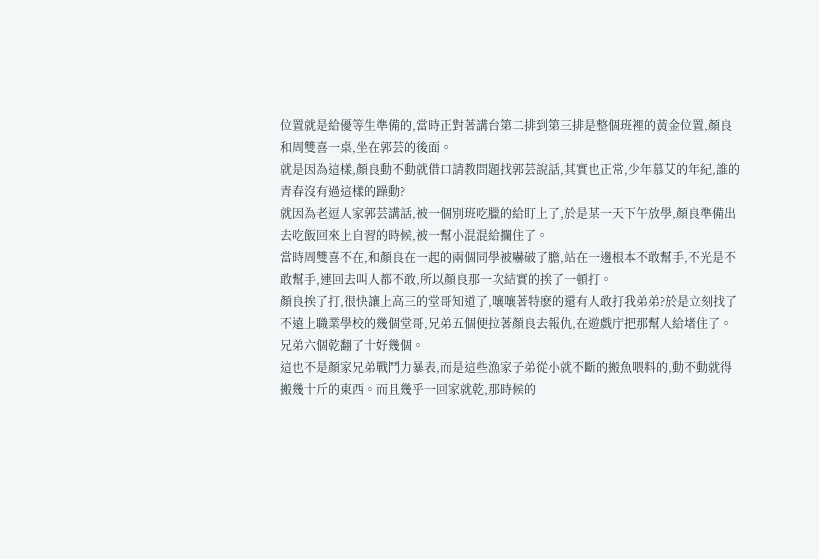位置就是給優等生準備的,當時正對著講台第二排到第三排是整個班裡的黃金位置,顏良和周雙喜一桌,坐在郭芸的後面。
就是因為這樣,顏良動不動就借口請教問題找郭芸說話,其實也正常,少年慕艾的年紀,誰的青春沒有過這樣的躁動?
就因為老逗人家郭芸講話,被一個別班吃臘的給盯上了,於是某一天下午放學,顏良準備出去吃飯回來上自習的時候,被一幫小混混給攔住了。
當時周雙喜不在,和顏良在一起的兩個同學被嚇破了膽,站在一邊根本不敢幫手,不光是不敢幫手,連回去叫人都不敢,所以顏良那一次結實的挨了一頓打。
顏良挨了打,很快讓上高三的堂哥知道了,嚷嚷著特麽的還有人敢打我弟弟?於是立刻找了不遠上職業學校的幾個堂哥,兄弟五個便拉著顏良去報仇,在遊戲庁把那幫人給堵住了。
兄弟六個乾翻了十好幾個。
這也不是顏家兄弟戰鬥力暴表,而是這些漁家子弟從小就不斷的搬魚喂料的,動不動就得搬幾十斤的東西。而且幾乎一回家就乾,那時候的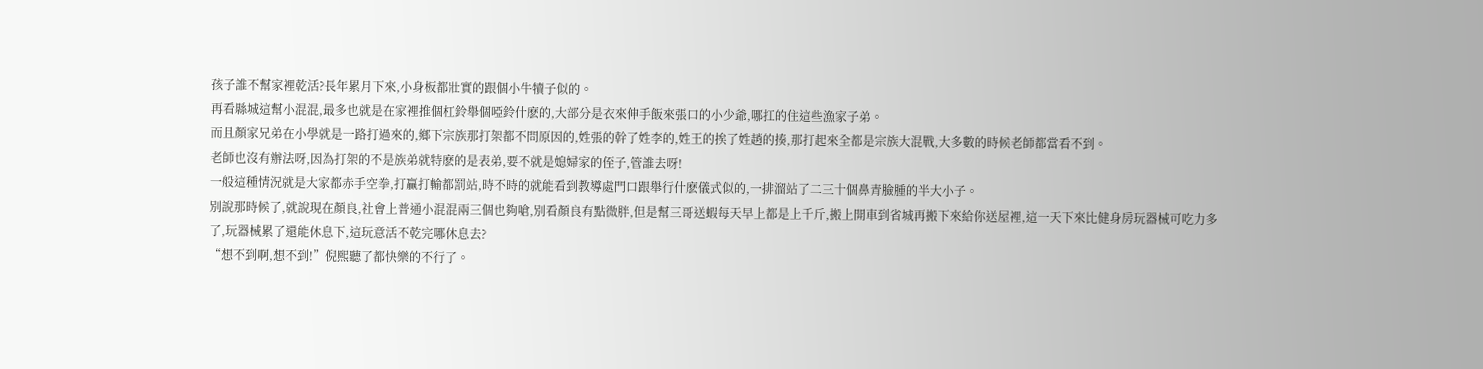孩子誰不幫家裡乾活?長年累月下來,小身板都壯實的跟個小牛犢子似的。
再看縣城這幫小混混,最多也就是在家裡推個杠鈴舉個啞鈴什麽的,大部分是衣來伸手飯來張口的小少爺,哪扛的住這些漁家子弟。
而且顏家兄弟在小學就是一路打過來的,鄉下宗族那打架都不問原因的,姓張的幹了姓李的,姓王的挨了姓趙的揍,那打起來全都是宗族大混戰,大多數的時候老師都當看不到。
老師也沒有辦法呀,因為打架的不是族弟就特麽的是表弟,要不就是媳婦家的侄子,管誰去呀!
一般這種情況就是大家都赤手空拳,打贏打輸都罰站,時不時的就能看到教導處門口跟舉行什麽儀式似的,一排溜站了二三十個鼻青臉腫的半大小子。
別說那時候了,就說現在顏良,社會上普通小混混兩三個也夠嗆,別看顏良有點微胖,但是幫三哥送蝦每天早上都是上千斤,搬上開車到省城再搬下來給你送屋裡,這一天下來比健身房玩器械可吃力多了,玩器械累了還能休息下,這玩意活不乾完哪休息去?
“想不到啊,想不到!”倪熙聽了都快樂的不行了。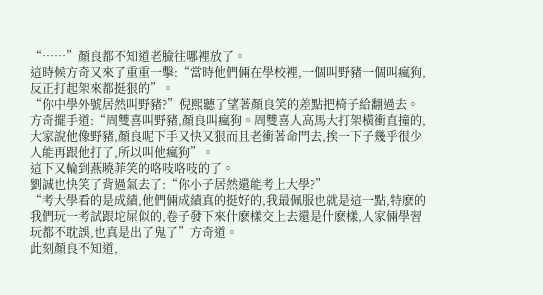“……”顏良都不知道老臉往哪裡放了。
這時候方奇又來了重重一擊:“當時他們倆在學校裡,一個叫野豬一個叫瘋狗,反正打起架來都挺狠的”。
“你中學外號居然叫野豬?”倪熙聽了望著顏良笑的差點把椅子給翻過去。
方奇擺手道:“周雙喜叫野豬,顏良叫瘋狗。周雙喜人高馬大打架橫衝直撞的,大家說他像野豬,顏良呢下手又快又狠而且老衝著命門去,挨一下子幾乎很少人能再跟他打了,所以叫他瘋狗”。
這下又輪到燕曉菲笑的咯吱咯吱的了。
劉誠也快笑了背過氣去了:“你小子居然還能考上大學?”
“考大學看的是成績,他們倆成績真的挺好的,我最佩服也就是這一點,特麽的我們玩一考試跟坨屎似的,卷子發下來什麽樣交上去還是什麽樣,人家倆學習玩都不耽誤,也真是出了鬼了”方奇道。
此刻顏良不知道,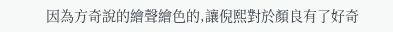因為方奇說的繪聲繪色的,讓倪熙對於顏良有了好奇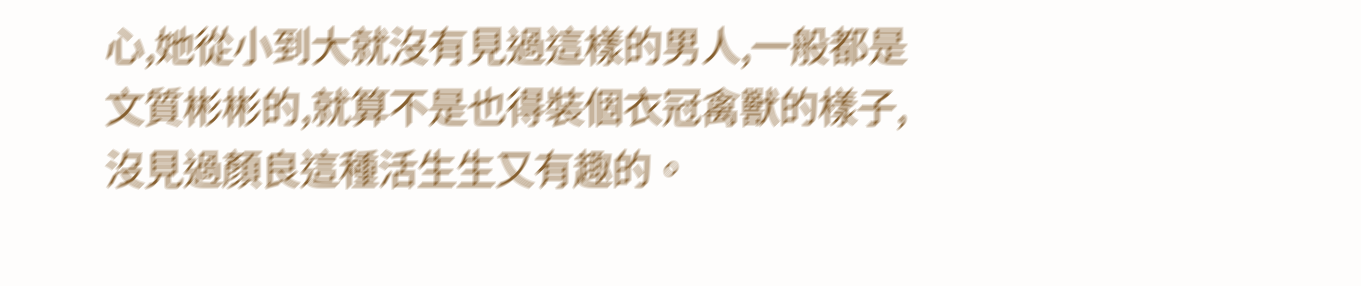心,她從小到大就沒有見過這樣的男人,一般都是文質彬彬的,就算不是也得裝個衣冠禽獸的樣子,沒見過顏良這種活生生又有趣的。